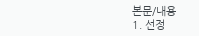본문/내용
1. 선정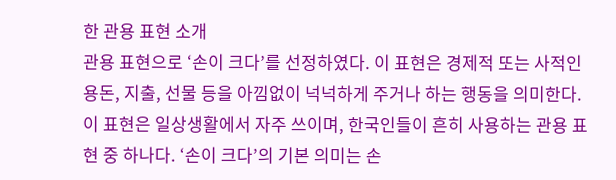한 관용 표현 소개
관용 표현으로 ‘손이 크다’를 선정하였다. 이 표현은 경제적 또는 사적인 용돈, 지출, 선물 등을 아낌없이 넉넉하게 주거나 하는 행동을 의미한다. 이 표현은 일상생활에서 자주 쓰이며, 한국인들이 흔히 사용하는 관용 표현 중 하나다. ‘손이 크다’의 기본 의미는 손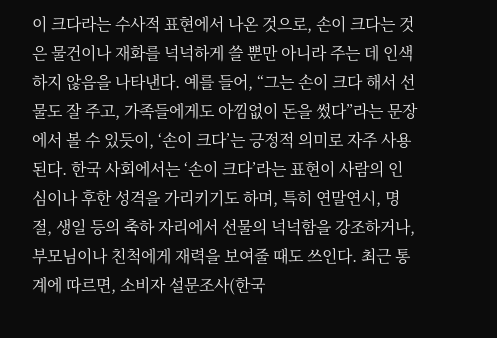이 크다라는 수사적 표현에서 나온 것으로, 손이 크다는 것은 물건이나 재화를 넉넉하게 쓸 뿐만 아니라 주는 데 인색하지 않음을 나타낸다. 예를 들어, “그는 손이 크다 해서 선물도 잘 주고, 가족들에게도 아낌없이 돈을 썼다”라는 문장에서 볼 수 있듯이, ‘손이 크다’는 긍정적 의미로 자주 사용된다. 한국 사회에서는 ‘손이 크다’라는 표현이 사람의 인심이나 후한 성격을 가리키기도 하며, 특히 연말연시, 명절, 생일 등의 축하 자리에서 선물의 넉넉함을 강조하거나, 부모님이나 친척에게 재력을 보여줄 때도 쓰인다. 최근 통계에 따르면, 소비자 설문조사(한국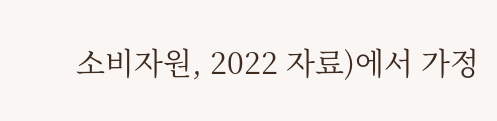소비자원, 2022 자료)에서 가정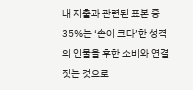내 지출과 관련된 표본 중 35%는 ‘손이 크다’한 성격의 인물을 후한 소비와 연결짓는 것으로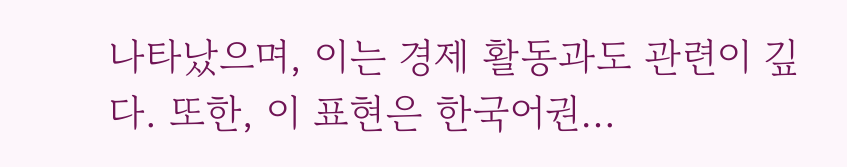나타났으며, 이는 경제 활동과도 관련이 깊다. 또한, 이 표현은 한국어권…